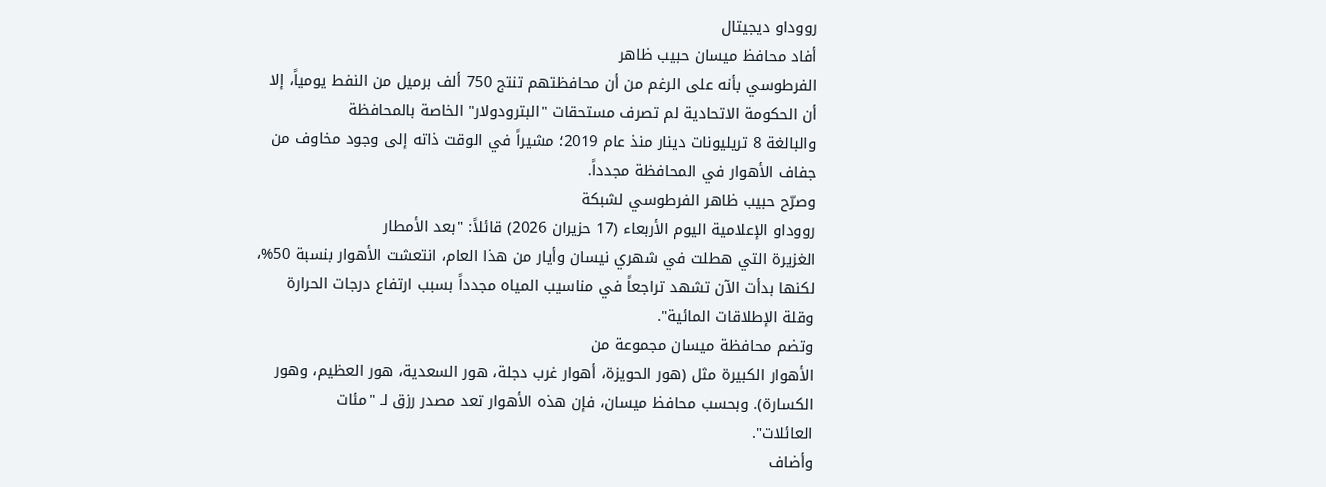رووداو ديجيتال
أفاد محافظ ميسان حبيب ظاهر
الفرطوسي بأنه على الرغم من أن محافظتهم تنتج 750 ألف برميل من النفط يومياً، إلا
أن الحكومة الاتحادية لم تصرف مستحقات "البترودولار" الخاصة بالمحافظة
والبالغة 8 تريليونات دينار منذ عام 2019؛ مشيراً في الوقت ذاته إلى وجود مخاوف من
جفاف الأهوار في المحافظة مجدداً.
وصرّح حبيب ظاهر الفرطوسي لشبكة
رووداو الإعلامية اليوم الأربعاء (17 حزيران 2026) قائلاً: "بعد الأمطار
الغزيرة التي هطلت في شهري نيسان وأيار من هذا العام، انتعشت الأهوار بنسبة 50%،
لكنها بدأت الآن تشهد تراجعاً في مناسيب المياه مجدداً بسبب ارتفاع درجات الحرارة
وقلة الإطلاقات المائية".
وتضم محافظة ميسان مجموعة من
الأهوار الكبيرة مثل (هور الحويزة، أهوار غرب دجلة، هور السعدية، هور العظيم، وهور
الكسارة). وبحسب محافظ ميسان، فإن هذه الأهوار تعد مصدر رزق لـ "مئات
العائلات".
وأضاف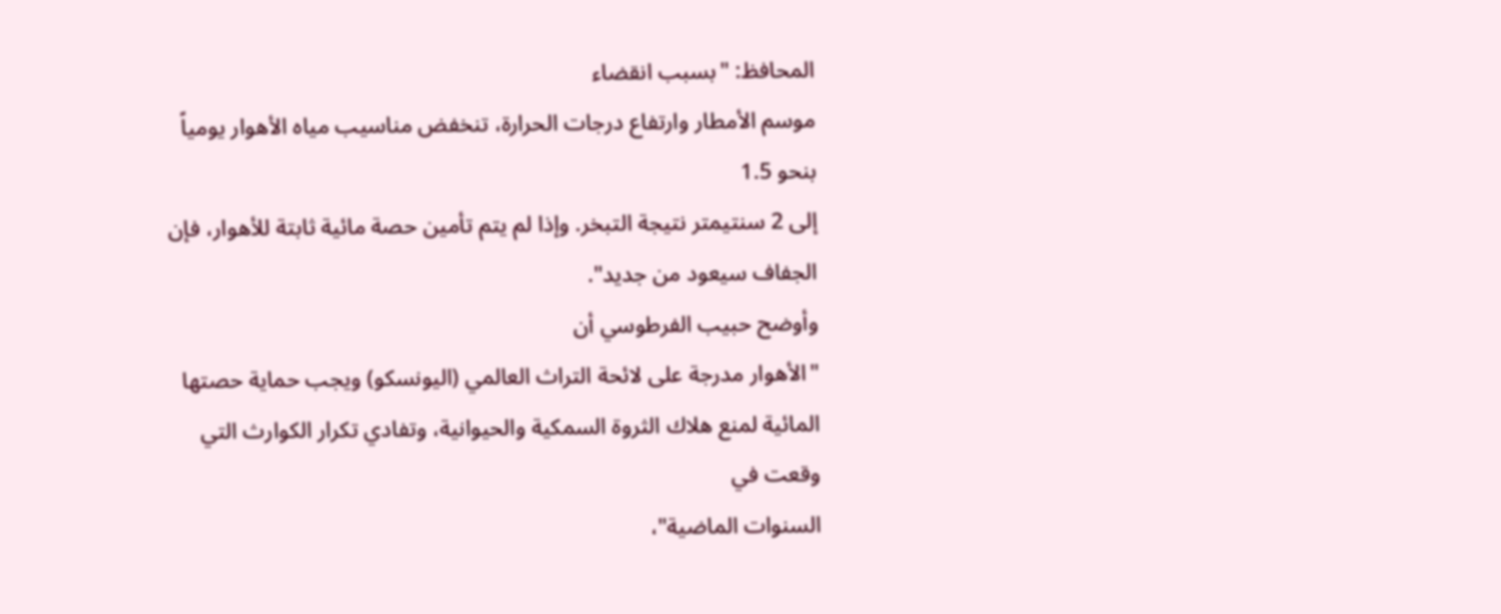المحافظ: "بسبب انقضاء
موسم الأمطار وارتفاع درجات الحرارة، تنخفض مناسيب مياه الأهوار يومياً بنحو 1.5
إلى 2 سنتيمتر نتيجة التبخر. وإذا لم يتم تأمين حصة مائية ثابتة للأهوار، فإن
الجفاف سيعود من جديد".
وأوضح حبيب الفرطوسي أن
"الأهوار مدرجة على لائحة التراث العالمي (اليونسكو) ويجب حماية حصتها
المائية لمنع هلاك الثروة السمكية والحيوانية، وتفادي تكرار الكوارث التي وقعت في
السنوات الماضية"،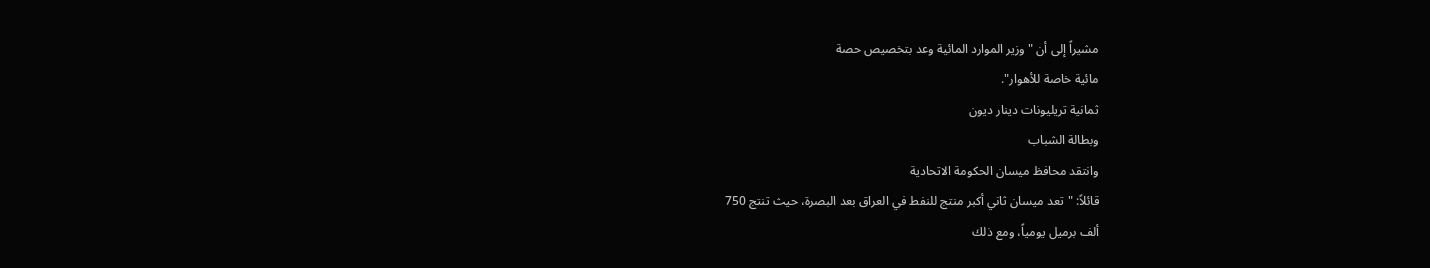مشيراً إلى أن "وزير الموارد المائية وعد بتخصيص حصة
مائية خاصة للأهوار".
ثمانية تريليونات دينار ديون
وبطالة الشباب
وانتقد محافظ ميسان الحكومة الاتحادية
قائلاً: "تعد ميسان ثاني أكبر منتج للنفط في العراق بعد البصرة، حيث تنتج 750
ألف برميل يومياً، ومع ذلك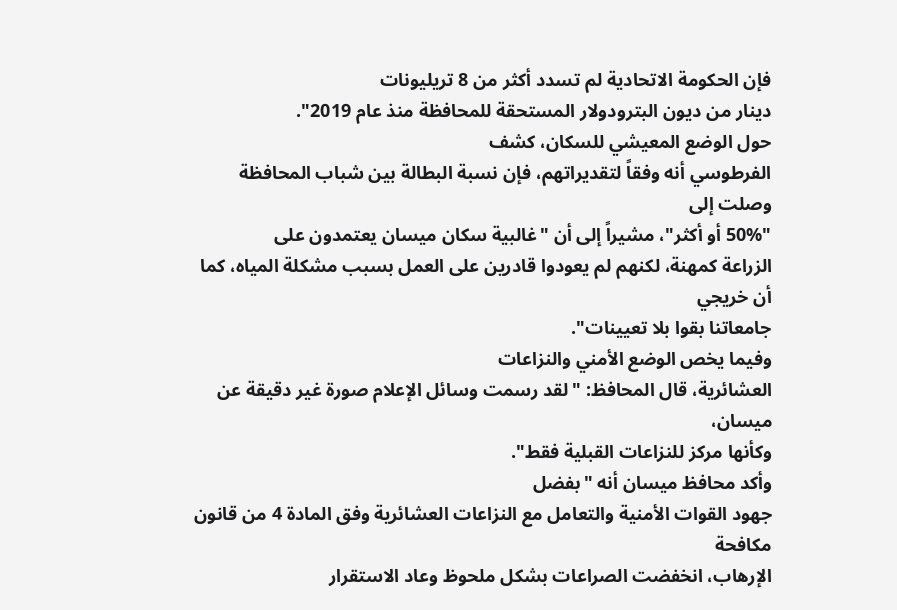فإن الحكومة الاتحادية لم تسدد أكثر من 8 تريليونات
دينار من ديون البترودولار المستحقة للمحافظة منذ عام 2019".
حول الوضع المعيشي للسكان، كشف
الفرطوسي أنه وفقاً لتقديراتهم، فإن نسبة البطالة بين شباب المحافظة وصلت إلى
"50% أو أكثر"، مشيراً إلى أن "غالبية سكان ميسان يعتمدون على
الزراعة كمهنة، لكنهم لم يعودوا قادرين على العمل بسبب مشكلة المياه، كما أن خريجي
جامعاتنا بقوا بلا تعيينات".
وفيما يخص الوضع الأمني والنزاعات
العشائرية، قال المحافظ: "لقد رسمت وسائل الإعلام صورة غير دقيقة عن ميسان،
وكأنها مركز للنزاعات القبلية فقط".
وأكد محافظ ميسان أنه "بفضل
جهود القوات الأمنية والتعامل مع النزاعات العشائرية وفق المادة 4 من قانون مكافحة
الإرهاب، انخفضت الصراعات بشكل ملحوظ وعاد الاستقرار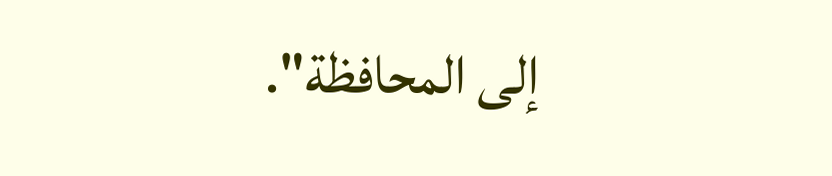إلى المحافظة".